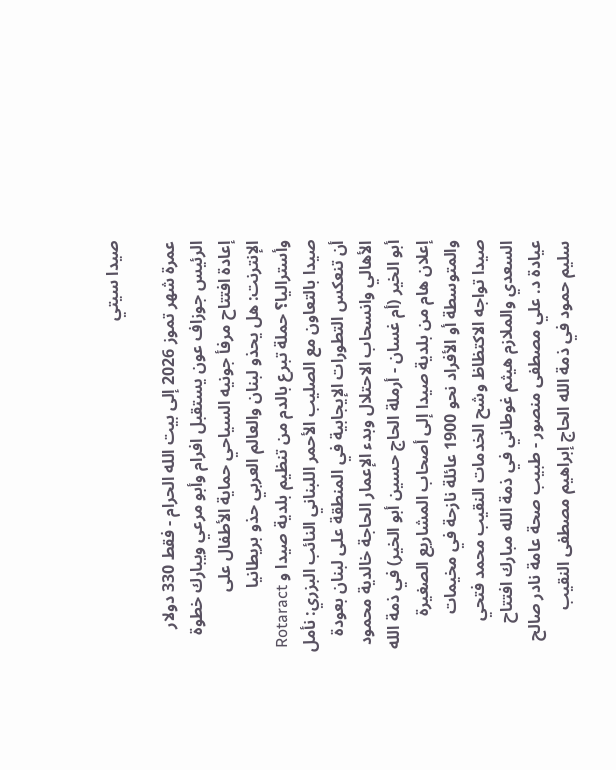صيدا سيتي

عمرة شهر تموز 2026 إلى بيت الله الحرام - فقط 330 دولار الرئيس جوزاف عون يستقبل افرام وأبو مرعي ويبارك خطوة إعادة افتتاح مرفأ جونيه السياحي حماية الأطفال على الإنترنت: هل يحذو لبنان والعالم العربي حذو بريطانيا وأستراليا؟ حملة تبرع بالدم من تنظيم بلدية صيدا و Rotaract صيدا بالتعاون مع الصليب الأحمر اللبناني النائب البزري: نأمل أن تنعكس التطورات الإيجابية في المنطقة على لبنان بعودة الأهالي وانسحاب الاحتلال وبدء الإعمار الحاجة خالدية محمود أبو الخير (أم غسان - أرملة الحاج حسين أبو الخير) في ذمة الله إعلان هام من بلدية صيدا إلى أصحاب المشاريع الصغيرة والمتوسطة أو الأفراد نحو 1900 عائلة نازحة في مخيمات صيدا تواجه الاكتظاظ وشح الخدمات النقيب محمد فتحي السعدي والملازم هيثم غوطاني في ذمة الله مبارك افتتاح عيادة د. علي مصطفى منصور - طبيب صحة عامة نادر صالح سليم حمود في ذمة الله الحاج إبراهيم مصطفى النقيب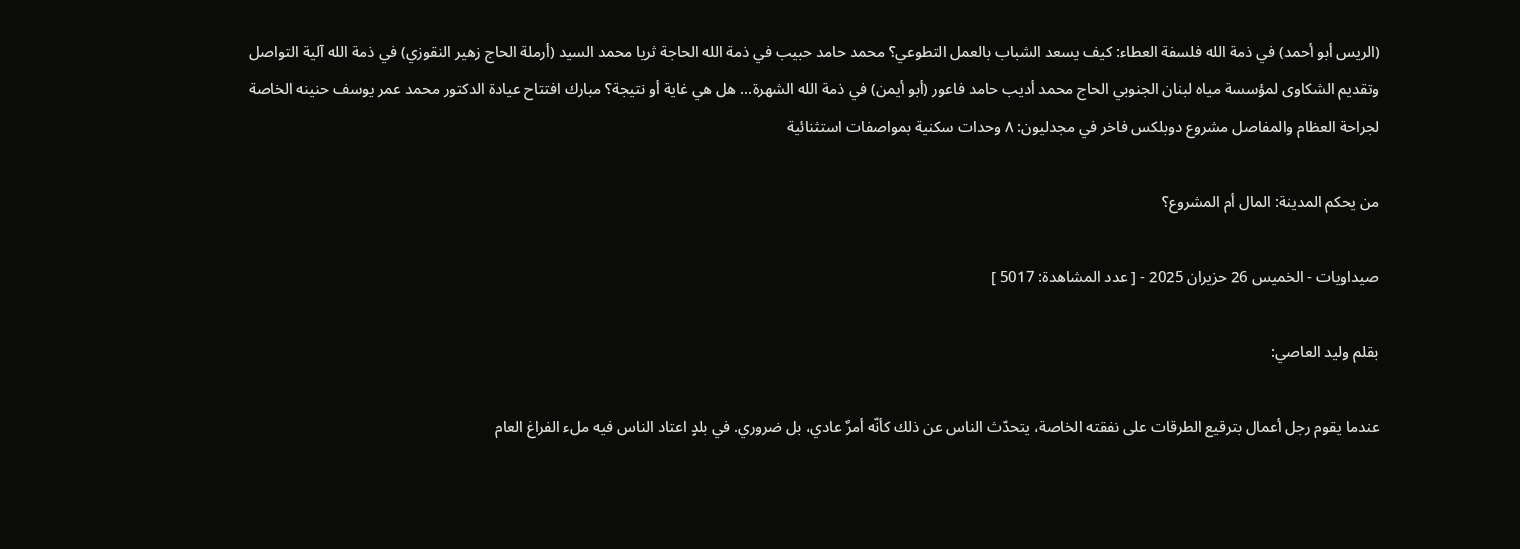(الريس أبو أحمد) في ذمة الله فلسفة العطاء: كيف يسعد الشباب بالعمل التطوعي؟ محمد حامد حبيب في ذمة الله الحاجة ثريا محمد السيد (أرملة الحاج زهير النقوزي) في ذمة الله آلية التواصل وتقديم الشكاوى لمؤسسة مياه لبنان الجنوبي الحاج محمد أديب حامد فاعور (أبو أيمن) في ذمة الله الشهرة... هل هي غاية أو نتيجة؟ مبارك افتتاح عيادة الدكتور محمد عمر يوسف حنينه الخاصة لجراحة العظام والمفاصل مشروع دوبلكس فاخر في مجدليون: ٨ وحدات سكنية بمواصفات استثنائية

من يحكم المدينة: المال أم المشروع؟

صيداويات - الخميس 26 حزيران 2025 - [ عدد المشاهدة: 5017 ]

بقلم وليد العاصي:

عندما يقوم رجل أعمال بترقيع الطرقات على نفقته الخاصة، يتحدّث الناس عن ذلك كأنّه أمرٌ عادي، بل ضروري. في بلدٍ اعتاد الناس فيه ملء الفراغ العام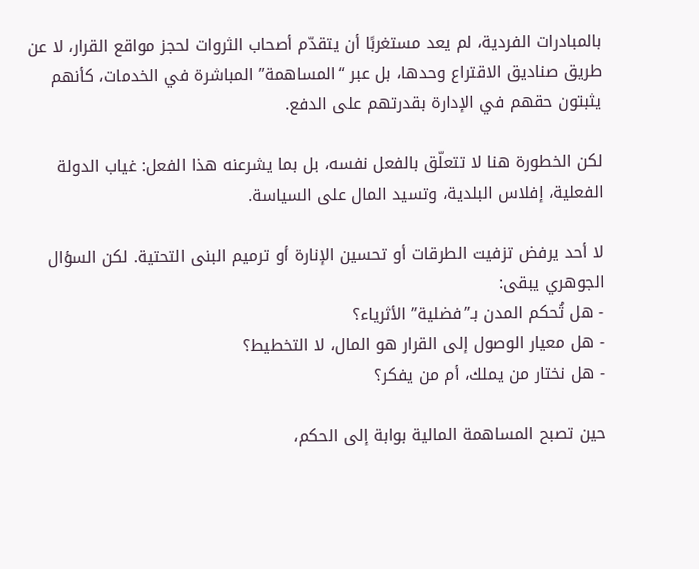بالمبادرات الفردية، لم يعد مستغربًا أن يتقدّم أصحاب الثروات لحجز مواقع القرار، لا عن طريق صناديق الاقتراع وحدها، بل عبر “المساهمة” المباشرة في الخدمات، كأنهم يثبتون حقهم في الإدارة بقدرتهم على الدفع.

لكن الخطورة هنا لا تتعلّق بالفعل نفسه، بل بما يشرعنه هذا الفعل: غياب الدولة الفعلية، إفلاس البلدية، وتسيد المال على السياسة.

لا أحد يرفض تزفيت الطرقات أو تحسين الإنارة أو ترميم البنى التحتية. لكن السؤال الجوهري يبقى:
- هل تُحكم المدن بـ”فضلية” الأثرياء؟
- هل معيار الوصول إلى القرار هو المال، لا التخطيط؟
- هل نختار من يملك، أم من يفكر؟

حين تصبح المساهمة المالية بوابة إلى الحكم،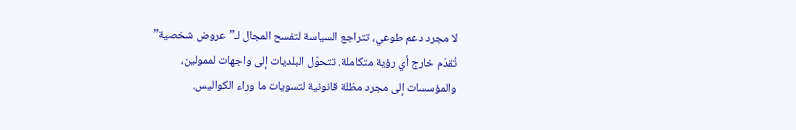لا مجرد دعم طوعي، تتراجع السياسة لتفسح المجال لـ”عروض شخصية” تُقدّم خارج أي رؤية متكاملة. تتحوّل البلديات إلى واجهات لممولين، والمؤسسات إلى مجرد مظلة قانونية لتسويات ما وراء الكواليس.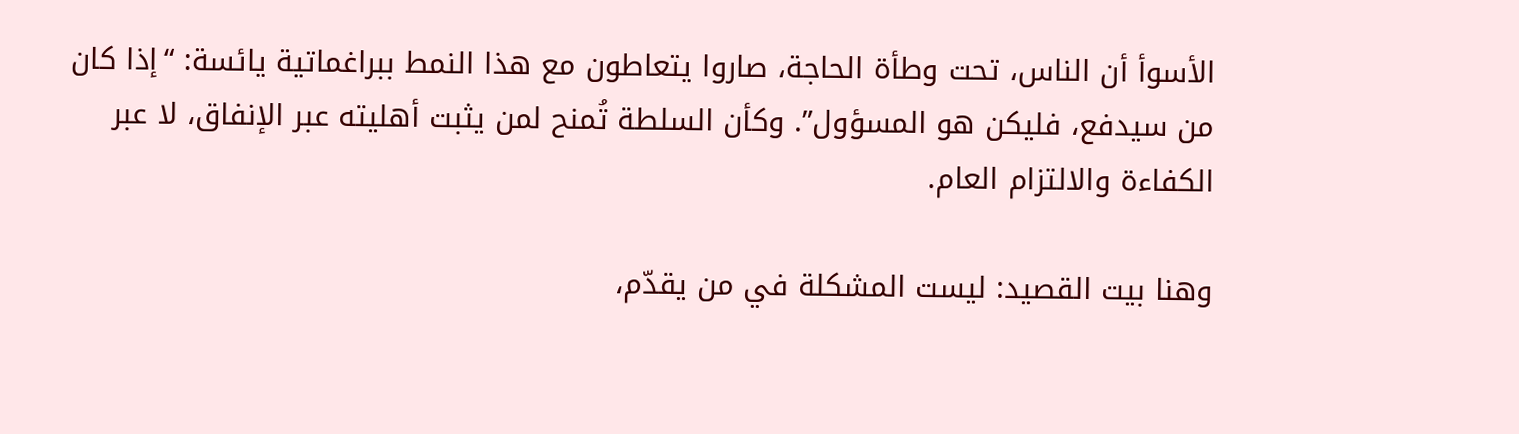الأسوأ أن الناس، تحت وطأة الحاجة، صاروا يتعاطون مع هذا النمط ببراغماتية يائسة: “إذا كان من سيدفع، فليكن هو المسؤول”. وكأن السلطة تُمنح لمن يثبت أهليته عبر الإنفاق، لا عبر الكفاءة والالتزام العام.

وهنا بيت القصيد: ليست المشكلة في من يقدّم،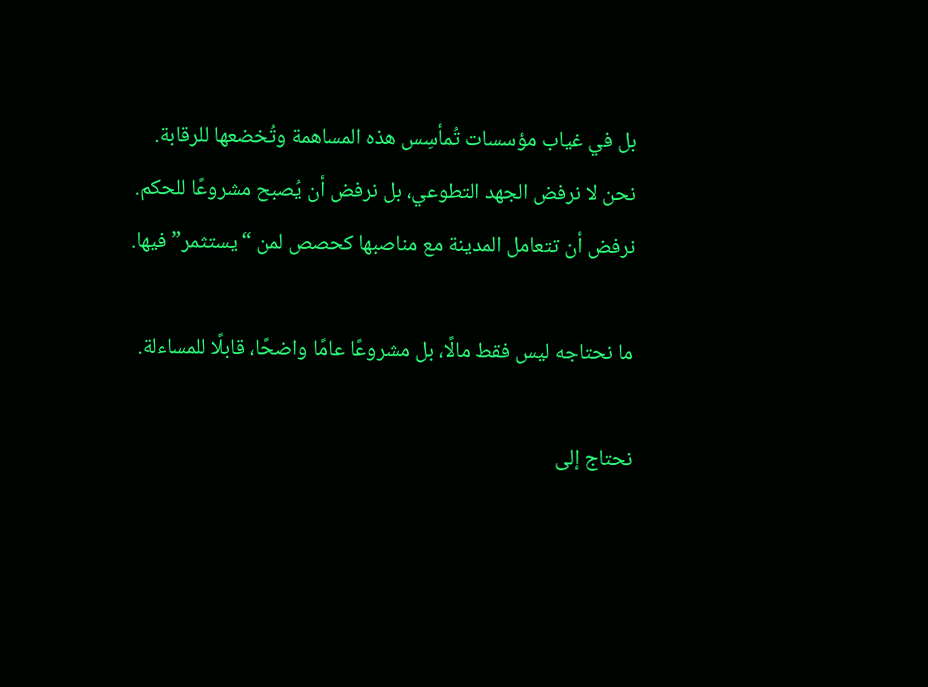بل في غياب مؤسسات تُمأسِس هذه المساهمة وتُخضعها للرقابة. نحن لا نرفض الجهد التطوعي، بل نرفض أن يُصبح مشروعًا للحكم. نرفض أن تتعامل المدينة مع مناصبها كحصص لمن “يستثمر” فيها.

ما نحتاجه ليس فقط مالًا، بل مشروعًا عامًا واضحًا، قابلًا للمساءلة.

نحتاج إلى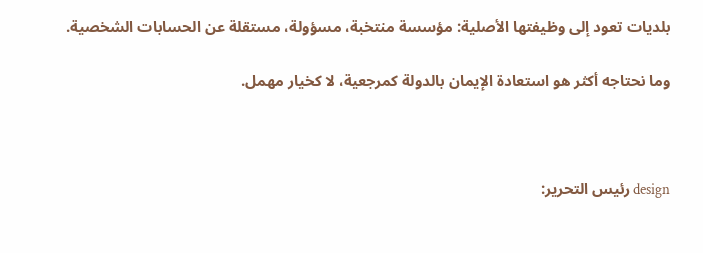بلديات تعود إلى وظيفتها الأصلية: مؤسسة منتخبة، مسؤولة، مستقلة عن الحسابات الشخصية.

وما نحتاجه أكثر هو استعادة الإيمان بالدولة كمرجعية، لا كخيار مهمل.



design رئيس التحرير: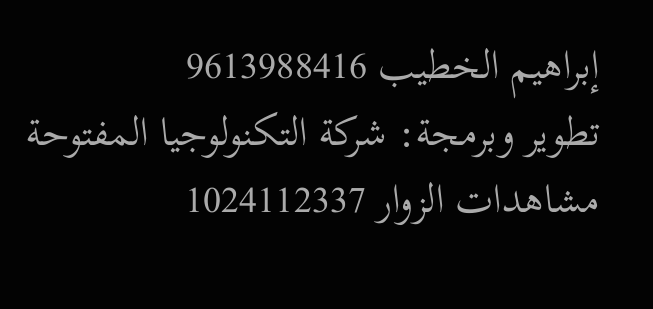إبراهيم الخطيب 9613988416
تطوير وبرمجة: شركة التكنولوجيا المفتوحة
مشاهدات الزوار 1024112337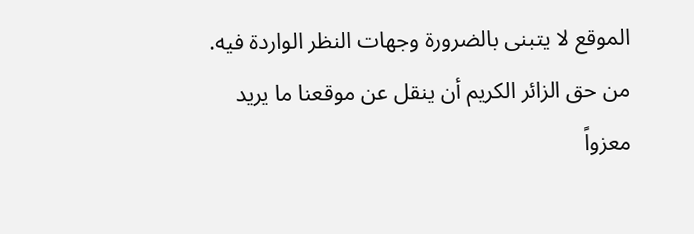الموقع لا يتبنى بالضرورة وجهات النظر الواردة فيه. من حق الزائر الكريم أن ينقل عن موقعنا ما يريد معزواً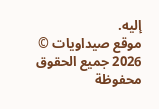إليه.
موقع صيداويات © 2026 جميع الحقوق محفوظة